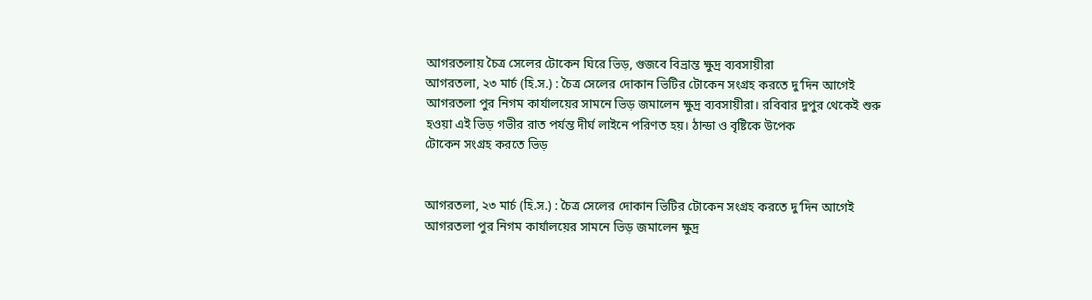আগরতলায় চৈত্র সেলের টোকেন ঘিরে ভিড়, গুজবে বিভ্রান্ত ক্ষুদ্র ব্যবসায়ীরা
আগরতলা, ২৩ মার্চ (হি.স.) : চৈত্র সেলের দোকান ভিটির টোকেন সংগ্রহ করতে দু’দিন আগেই আগরতলা পুর নিগম কার্যালয়ের সামনে ভিড় জমালেন ক্ষুদ্র ব্যবসায়ীরা। রবিবার দুপুর থেকেই শুরু হওয়া এই ভিড় গভীর রাত পর্যন্ত দীর্ঘ লাইনে পরিণত হয়। ঠান্ডা ও বৃষ্টিকে উপেক
টোকেন সংগ্রহ করতে ভিড়


আগরতলা, ২৩ মার্চ (হি.স.) : চৈত্র সেলের দোকান ভিটির টোকেন সংগ্রহ করতে দু’দিন আগেই আগরতলা পুর নিগম কার্যালয়ের সামনে ভিড় জমালেন ক্ষুদ্র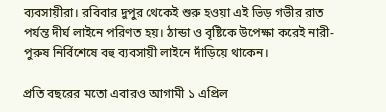ব্যবসায়ীরা। রবিবার দুপুর থেকেই শুরু হওয়া এই ভিড় গভীর রাত পর্যন্ত দীর্ঘ লাইনে পরিণত হয়। ঠান্ডা ও বৃষ্টিকে উপেক্ষা করেই নারী-পুরুষ নির্বিশেষে বহু ব্যবসায়ী লাইনে দাঁড়িয়ে থাকেন।

প্রতি বছরের মতো এবারও আগামী ১ এপ্রিল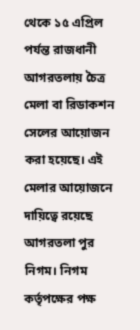থেকে ১৫ এপ্রিল পর্যন্ত রাজধানী আগরতলায় চৈত্র মেলা বা রিডাকশন সেলের আয়োজন করা হয়েছে। এই মেলার আয়োজনে দায়িত্বে রয়েছে আগরতলা পুর নিগম। নিগম কর্তৃপক্ষের পক্ষ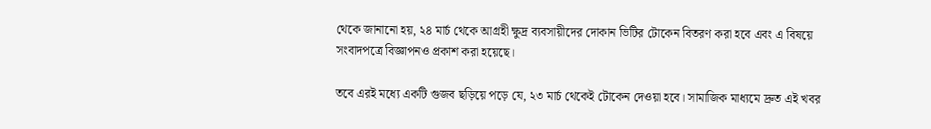থেকে জানানো হয়, ২৪ মার্চ থেকে আগ্রহী ক্ষুদ্র ব্যবসায়ীদের দোকান ভিটির টোকেন বিতরণ করা হবে এবং এ বিষয়ে সংবাদপত্রে বিজ্ঞাপনও প্রকাশ করা হয়েছে।

তবে এরই মধ্যে একটি গুজব ছড়িয়ে পড়ে যে, ২৩ মার্চ থেকেই টোকেন দেওয়া হবে। সামাজিক মাধ্যমে দ্রুত এই খবর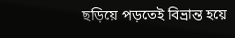ছড়িয়ে পড়তেই বিভ্রান্ত হয়ে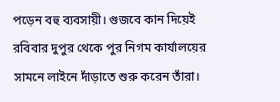পড়েন বহু ব্যবসায়ী। গুজবে কান দিয়েই রবিবার দুপুর থেকে পুর নিগম কার্যালয়ের সামনে লাইনে দাঁড়াতে শুরু করেন তাঁরা।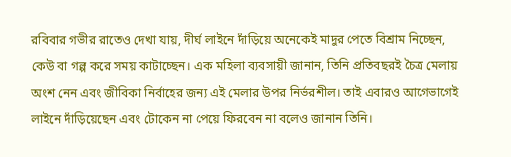রবিবার গভীর রাতেও দেখা যায়, দীর্ঘ লাইনে দাঁড়িয়ে অনেকেই মাদুর পেতে বিশ্রাম নিচ্ছেন, কেউ বা গল্প করে সময় কাটাচ্ছেন। এক মহিলা ব্যবসায়ী জানান, তিনি প্রতিবছরই চৈত্র মেলায় অংশ নেন এবং জীবিকা নির্বাহের জন্য এই মেলার উপর নির্ভরশীল। তাই এবারও আগেভাগেই লাইনে দাঁড়িয়েছেন এবং টোকেন না পেয়ে ফিরবেন না বলেও জানান তিনি।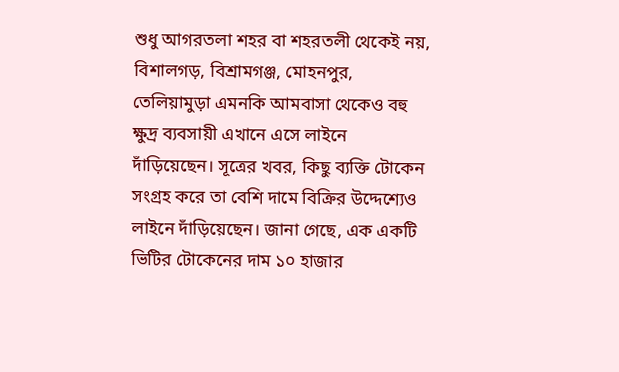শুধু আগরতলা শহর বা শহরতলী থেকেই নয়, বিশালগড়, বিশ্রামগঞ্জ, মোহনপুর, তেলিয়ামুড়া এমনকি আমবাসা থেকেও বহু ক্ষুদ্র ব্যবসায়ী এখানে এসে লাইনে দাঁড়িয়েছেন। সূত্রের খবর, কিছু ব্যক্তি টোকেন সংগ্রহ করে তা বেশি দামে বিক্রির উদ্দেশ্যেও লাইনে দাঁড়িয়েছেন। জানা গেছে, এক একটি ভিটির টোকেনের দাম ১০ হাজার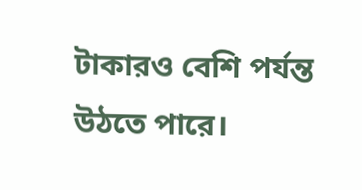টাকারও বেশি পর্যন্ত উঠতে পারে।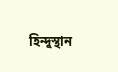হিন্দুস্থান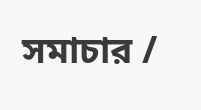সমাচার /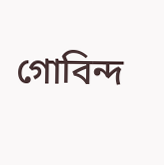গোবিন্দ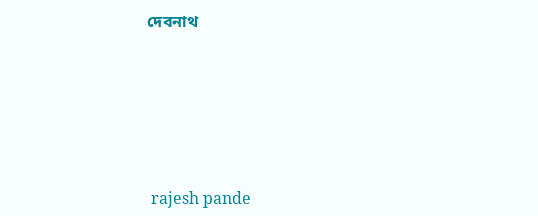দেবনাথ






 rajesh pande